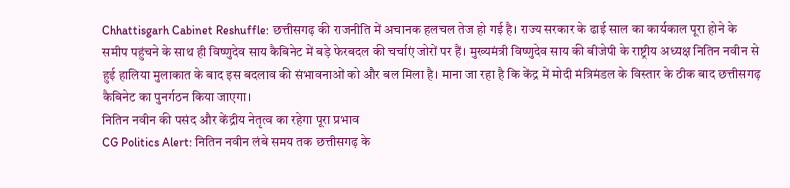Chhattisgarh Cabinet Reshuffle: छत्तीसगढ़ की राजनीति में अचानक हलचल तेज हो गई है। राज्य सरकार के ढाई साल का कार्यकाल पूरा होने के समीप पहुंचने के साथ ही विष्णुदेव साय कैबिनेट में बड़े फेरबदल की चर्चाएं जोरों पर हैं। मुख्यमंत्री विष्णुदेव साय की बीजेपी के राष्ट्रीय अध्यक्ष नितिन नवीन से हुई हालिया मुलाकात के बाद इस बदलाव की संभावनाओं को और बल मिला है। माना जा रहा है कि केंद्र में मोदी मंत्रिमंडल के विस्तार के ठीक बाद छत्तीसगढ़ कैबिनेट का पुनर्गठन किया जाएगा।
नितिन नवीन की पसंद और केंद्रीय नेतृत्व का रहेगा पूरा प्रभाव
CG Politics Alert: नितिन नवीन लंबे समय तक छत्तीसगढ़ के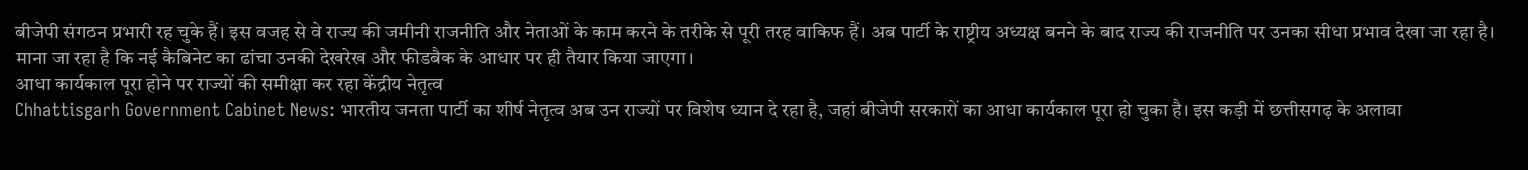बीजेपी संगठन प्रभारी रह चुके हैं। इस वजह से वे राज्य की जमीनी राजनीति और नेताओं के काम करने के तरीके से पूरी तरह वाकिफ हैं। अब पार्टी के राष्ट्रीय अध्यक्ष बनने के बाद राज्य की राजनीति पर उनका सीधा प्रभाव देखा जा रहा है। माना जा रहा है कि नई कैबिनेट का ढांचा उनकी देखरेख और फीडबैक के आधार पर ही तैयार किया जाएगा।
आधा कार्यकाल पूरा होने पर राज्यों की समीक्षा कर रहा केंद्रीय नेतृत्व
Chhattisgarh Government Cabinet News: भारतीय जनता पार्टी का शीर्ष नेतृत्व अब उन राज्यों पर विशेष ध्यान दे रहा है, जहां बीजेपी सरकारों का आधा कार्यकाल पूरा हो चुका है। इस कड़ी में छत्तीसगढ़ के अलावा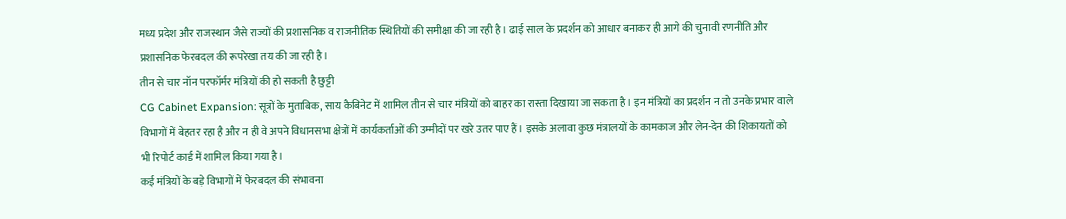मध्य प्रदेश और राजस्थान जैसे राज्यों की प्रशासनिक व राजनीतिक स्थितियों की समीक्षा की जा रही है। ढाई साल के प्रदर्शन को आधार बनाकर ही आगे की चुनावी रणनीति और प्रशासनिक फेरबदल की रूपरेखा तय की जा रही है।
तीन से चार नॉन परफॉर्मर मंत्रियों की हो सकती है छुट्टी
CG Cabinet Expansion: सूत्रों के मुताबिक, साय कैबिनेट में शामिल तीन से चार मंत्रियों को बाहर का रास्ता दिखाया जा सकता है। इन मंत्रियों का प्रदर्शन न तो उनके प्रभार वाले विभागों में बेहतर रहा है और न ही वे अपने विधानसभा क्षेत्रों में कार्यकर्ताओं की उम्मीदों पर खरे उतर पाए हैं। इसके अलावा कुछ मंत्रालयों के कामकाज और लेन-देन की शिकायतों को भी रिपोर्ट कार्ड में शामिल किया गया है।
कई मंत्रियों के बड़े विभागों में फेरबदल की संभावना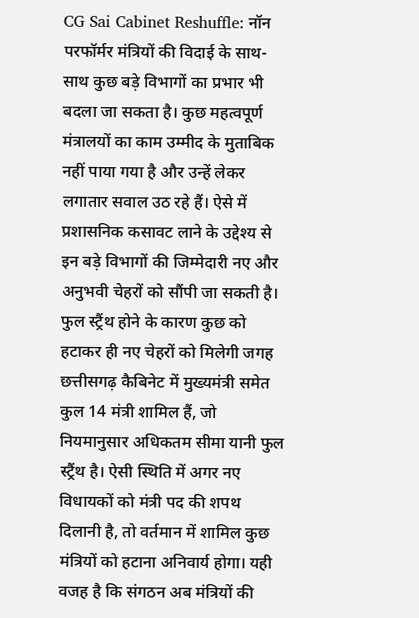CG Sai Cabinet Reshuffle: नॉन परफॉर्मर मंत्रियों की विदाई के साथ-साथ कुछ बड़े विभागों का प्रभार भी बदला जा सकता है। कुछ महत्वपूर्ण मंत्रालयों का काम उम्मीद के मुताबिक नहीं पाया गया है और उन्हें लेकर लगातार सवाल उठ रहे हैं। ऐसे में प्रशासनिक कसावट लाने के उद्देश्य से इन बड़े विभागों की जिम्मेदारी नए और अनुभवी चेहरों को सौंपी जा सकती है।
फुल स्ट्रैंथ होने के कारण कुछ को हटाकर ही नए चेहरों को मिलेगी जगह
छत्तीसगढ़ कैबिनेट में मुख्यमंत्री समेत कुल 14 मंत्री शामिल हैं, जो नियमानुसार अधिकतम सीमा यानी फुल स्ट्रैंथ है। ऐसी स्थिति में अगर नए विधायकों को मंत्री पद की शपथ दिलानी है, तो वर्तमान में शामिल कुछ मंत्रियों को हटाना अनिवार्य होगा। यही वजह है कि संगठन अब मंत्रियों की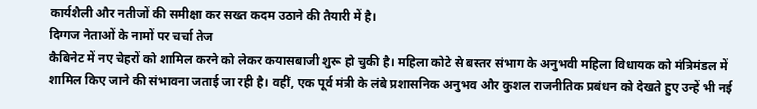कार्यशैली और नतीजों की समीक्षा कर सख्त कदम उठाने की तैयारी में है।
दिग्गज नेताओं के नामों पर चर्चा तेज
कैबिनेट में नए चेहरों को शामिल करने को लेकर कयासबाजी शुरू हो चुकी है। महिला कोटे से बस्तर संभाग के अनुभवी महिला विधायक को मंत्रिमंडल में शामिल किए जाने की संभावना जताई जा रही है। वहीं, एक पूर्व मंत्री के लंबे प्रशासनिक अनुभव और कुशल राजनीतिक प्रबंधन को देखते हुए उन्हें भी नई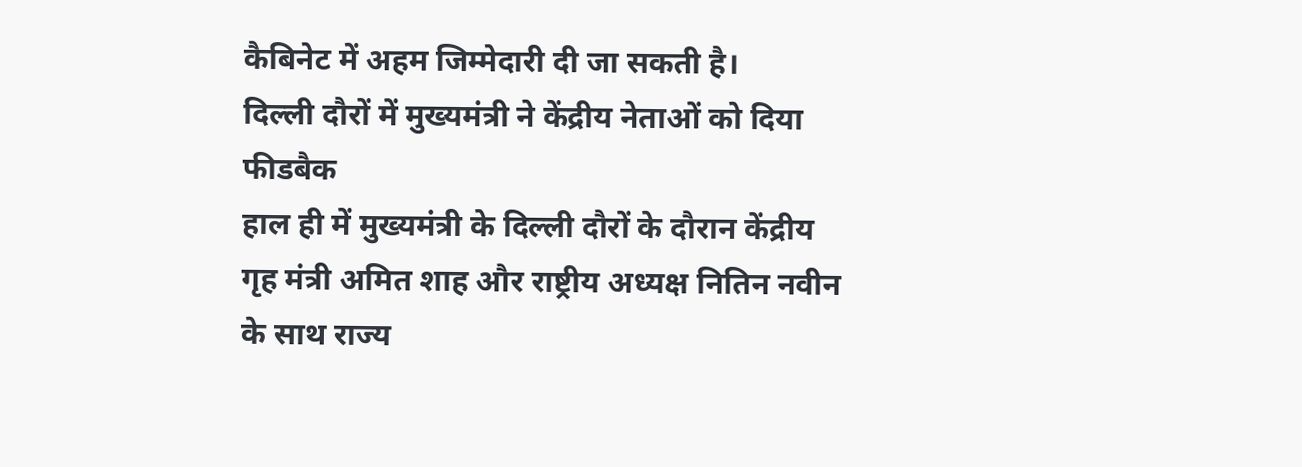कैबिनेट में अहम जिम्मेदारी दी जा सकती है।
दिल्ली दौरों में मुख्यमंत्री ने केंद्रीय नेताओं को दिया फीडबैक
हाल ही में मुख्यमंत्री के दिल्ली दौरों के दौरान केंद्रीय गृह मंत्री अमित शाह और राष्ट्रीय अध्यक्ष नितिन नवीन के साथ राज्य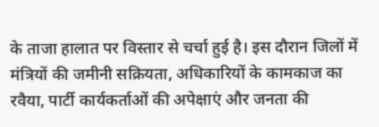के ताजा हालात पर विस्तार से चर्चा हुई है। इस दौरान जिलों में मंत्रियों की जमीनी सक्रियता, अधिकारियों के कामकाज का रवैया, पार्टी कार्यकर्ताओं की अपेक्षाएं और जनता की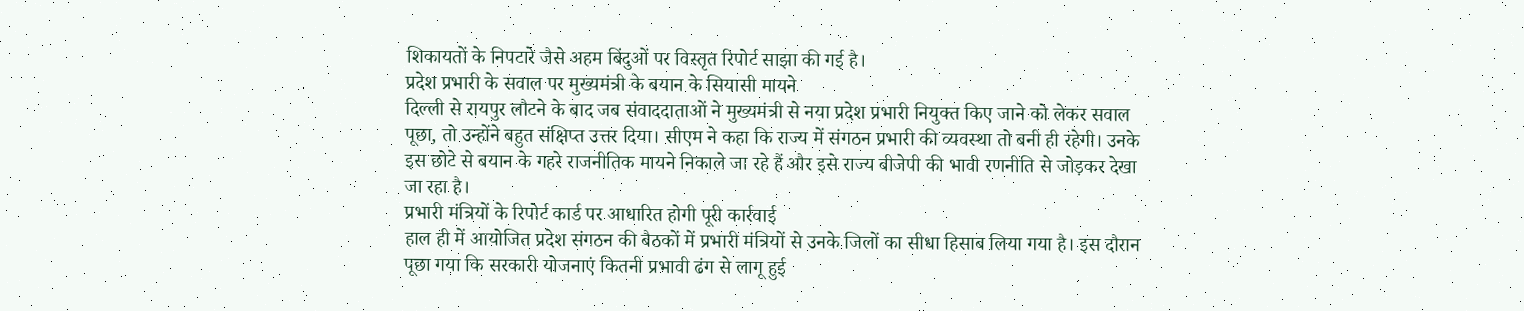शिकायतों के निपटारे जैसे अहम बिंदुओं पर विस्तृत रिपोर्ट साझा की गई है।
प्रदेश प्रभारी के सवाल पर मुख्यमंत्री के बयान के सियासी मायने
दिल्ली से रायपुर लौटने के बाद जब संवाददाताओं ने मुख्यमंत्री से नया प्रदेश प्रभारी नियुक्त किए जाने को लेकर सवाल पूछा, तो उन्होंने बहुत संक्षिप्त उत्तर दिया। सीएम ने कहा कि राज्य में संगठन प्रभारी की व्यवस्था तो बनी ही रहेगी। उनके इस छोटे से बयान के गहरे राजनीतिक मायने निकाले जा रहे हैं और इसे राज्य बीजेपी की भावी रणनीति से जोड़कर देखा जा रहा है।
प्रभारी मंत्रियों के रिपोर्ट कार्ड पर आधारित होगी पूरी कार्रवाई
हाल ही में आयोजित प्रदेश संगठन की बैठकों में प्रभारी मंत्रियों से उनके जिलों का सीधा हिसाब लिया गया है। इस दौरान पूछा गया कि सरकारी योजनाएं कितनी प्रभावी ढंग से लागू हुई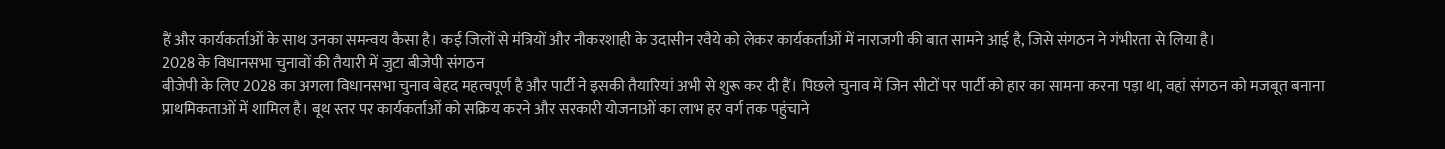हैं और कार्यकर्ताओं के साथ उनका समन्वय कैसा है। कई जिलों से मंत्रियों और नौकरशाही के उदासीन रवैये को लेकर कार्यकर्ताओं में नाराजगी की बात सामने आई है, जिसे संगठन ने गंभीरता से लिया है।
2028 के विधानसभा चुनावों की तैयारी में जुटा बीजेपी संगठन
बीजेपी के लिए 2028 का अगला विधानसभा चुनाव बेहद महत्वपूर्ण है और पार्टी ने इसकी तैयारियां अभी से शुरू कर दी हैं। पिछले चुनाव में जिन सीटों पर पार्टी को हार का सामना करना पड़ा था, वहां संगठन को मजबूत बनाना प्राथमिकताओं में शामिल है। बूथ स्तर पर कार्यकर्ताओं को सक्रिय करने और सरकारी योजनाओं का लाभ हर वर्ग तक पहुंचाने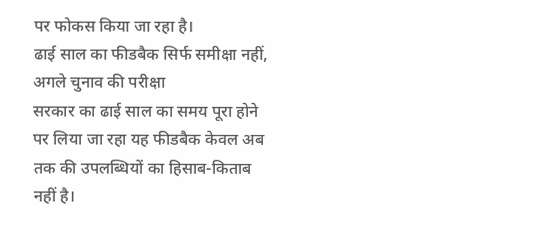पर फोकस किया जा रहा है।
ढाई साल का फीडबैक सिर्फ समीक्षा नहीं, अगले चुनाव की परीक्षा
सरकार का ढाई साल का समय पूरा होने पर लिया जा रहा यह फीडबैक केवल अब तक की उपलब्धियों का हिसाब-किताब नहीं है।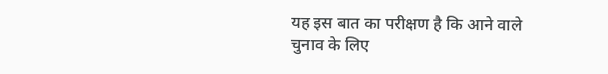यह इस बात का परीक्षण है कि आने वाले चुनाव के लिए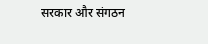सरकार और संगठन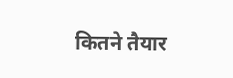कितने तैयार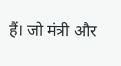हैं। जो मंत्री और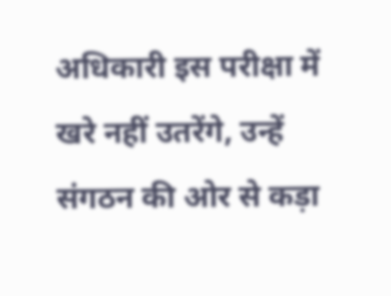अधिकारी इस परीक्षा में खरे नहीं उतरेंगे, उन्हें संगठन की ओर से कड़ा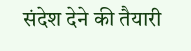संदेश देने की तैयारी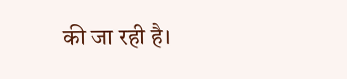की जा रही है।